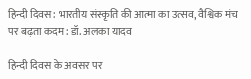हिन्दी दिवस: भारतीय संस्कृति की आत्मा का उत्सव, वैश्विक मंच पर बढ़ता कदम: डॉ. अलका यादव

हिन्दी दिवस के अवसर पर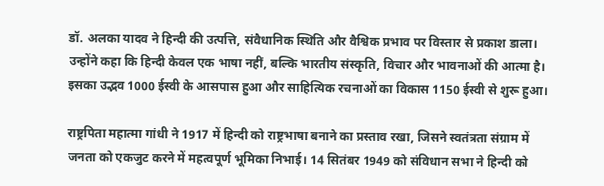डॉ. अलका यादव ने हिन्दी की उत्पत्ति, संवैधानिक स्थिति और वैश्विक प्रभाव पर विस्तार से प्रकाश डाला। उन्होंने कहा कि हिन्दी केवल एक भाषा नहीं, बल्कि भारतीय संस्कृति, विचार और भावनाओं की आत्मा है। इसका उद्भव 1000 ईस्वी के आसपास हुआ और साहित्यिक रचनाओं का विकास 1150 ईस्वी से शुरू हुआ।

राष्ट्रपिता महात्मा गांधी ने 1917 में हिन्दी को राष्ट्रभाषा बनाने का प्रस्ताव रखा, जिसने स्वतंत्रता संग्राम में जनता को एकजुट करने में महत्वपूर्ण भूमिका निभाई। 14 सितंबर 1949 को संविधान सभा ने हिन्दी को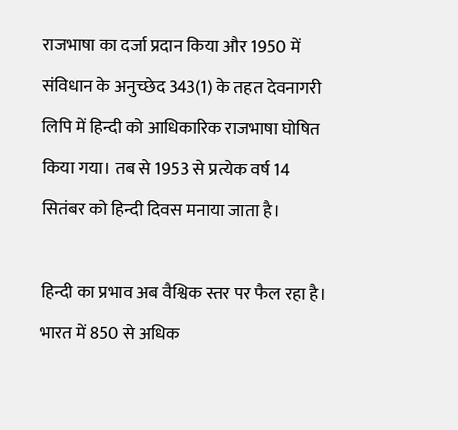राजभाषा का दर्जा प्रदान किया और 1950 में संविधान के अनुच्छेद 343(1) के तहत देवनागरी लिपि में हिन्दी को आधिकारिक राजभाषा घोषित किया गया। तब से 1953 से प्रत्येक वर्ष 14 सितंबर को हिन्दी दिवस मनाया जाता है।

हिन्दी का प्रभाव अब वैश्विक स्तर पर फैल रहा है। भारत में 850 से अधिक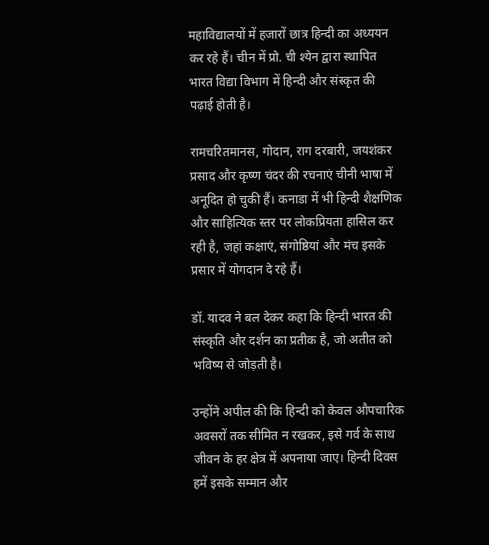महाविद्यालयों में हजारों छात्र हिन्दी का अध्ययन कर रहे हैं। चीन में प्रो. ची श्येन द्वारा स्थापित भारत विद्या विभाग में हिन्दी और संस्कृत की पढ़ाई होती है।

रामचरितमानस, गोदान, राग दरबारी, जयशंकर प्रसाद और कृष्ण चंदर की रचनाएं चीनी भाषा में अनूदित हो चुकी हैं। कनाडा में भी हिन्दी शैक्षणिक और साहित्यिक स्तर पर लोकप्रियता हासिल कर रही है, जहां कक्षाएं, संगोष्ठियां और मंच इसके प्रसार में योगदान दे रहे हैं।

डॉ. यादव ने बल देकर कहा कि हिन्दी भारत की संस्कृति और दर्शन का प्रतीक है, जो अतीत को भविष्य से जोड़ती है।

उन्होंने अपील की कि हिन्दी को केवल औपचारिक अवसरों तक सीमित न रखकर, इसे गर्व के साथ जीवन के हर क्षेत्र में अपनाया जाए। हिन्दी दिवस हमें इसके सम्मान और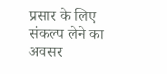प्रसार के लिए संकल्प लेने का अवसर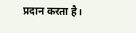प्रदान करता है।